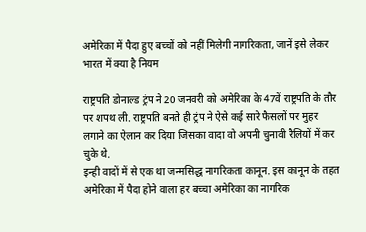अमेरिका में पैदा हुए बच्चों को नहीं मिलेगी नागरिकता, जानें इसे लेकर भारत में क्या है नियम

राष्ट्रपति डोनाल्ड ट्रंप ने 20 जनवरी को अमेरिका के 47वें राष्ट्रपति के तौर पर शपथ ली. राष्ट्रपति बनते ही ट्रंप ने ऐसे कई सारे फैसलों पर मुहर लगाने का ऐलान कर दिया जिसका वादा वो अपनी चुनावी रैलियों में कर चुके थे.
इन्ही वादों में से एक था जन्मसिद्ध नागरिकता कानून. इस कानून के तहत अमेरिका में पैदा होने वाला हर बच्चा अमेरिका का नागरिक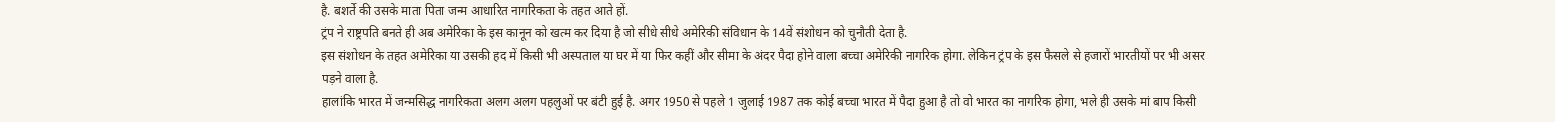है. बशर्ते की उसके माता पिता जन्म आधारित नागरिकता के तहत आते हों.
ट्रंप ने राष्ट्रपति बनते ही अब अमेरिका के इस कानून को खत्म कर दिया है जो सीधे सीधे अमेरिकी संविधान के 14वें संशोधन को चुनौती देता है.
इस संशोधन के तहत अमेरिका या उसकी हद में किसी भी अस्पताल या घर में या फिर कहीं और सीमा के अंदर पैदा होने वाला बच्चा अमेरिकी नागरिक होगा. लेकिन ट्रंप के इस फैसले से हजारों भारतीयों पर भी असर पड़ने वाला है.
हालांकि भारत में जन्मसिद्ध नागरिकता अलग अलग पहलुओं पर बंटी हुई है. अगर 1950 से पहले 1 जुलाई 1987 तक कोई बच्चा भारत में पैदा हुआ है तो वो भारत का नागरिक होगा, भले ही उसके मां बाप किसी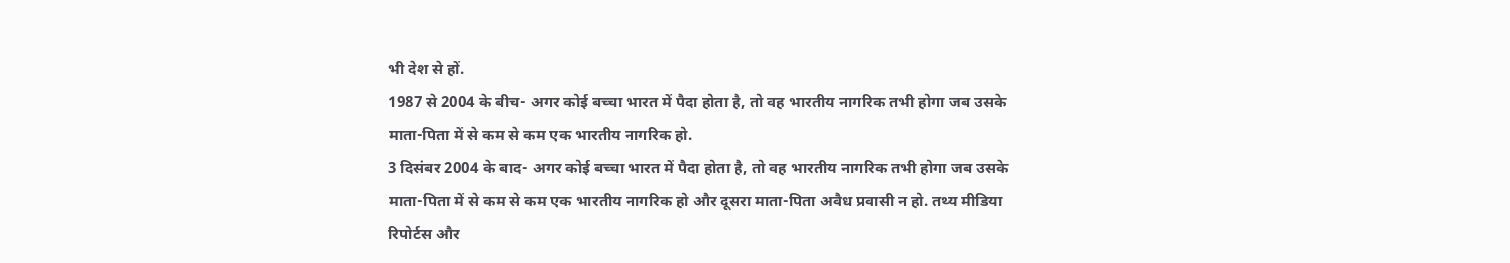भी देश से हों.
1987 से 2004 के बीच- अगर कोई बच्चा भारत में पैदा होता है, तो वह भारतीय नागरिक तभी होगा जब उसके माता-पिता में से कम से कम एक भारतीय नागरिक हो.
3 दिसंबर 2004 के बाद- अगर कोई बच्चा भारत में पैदा होता है, तो वह भारतीय नागरिक तभी होगा जब उसके माता-पिता में से कम से कम एक भारतीय नागरिक हो और दूसरा माता-पिता अवैध प्रवासी न हो. तथ्य मीडिया रिपोर्टस और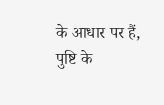के आधार पर हैं, पुष्टि के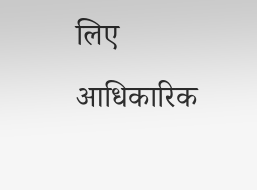लिए आधिकारिक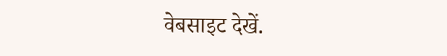वेबसाइट देखें.